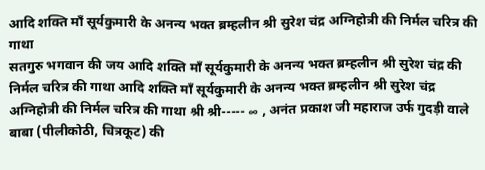आदि शक्ति माँ सूर्यकुमारी के अनन्य भक्त ब्रम्हलीन श्री सुरेश चंद्र अग्निहोत्री की निर्मल चरित्र की गाथा
सतगुरु भगवान की जय आदि शक्ति माँ सूर्यकुमारी के अनन्य भक्त ब्रम्हलीन श्री सुरेश चंद्र की निर्मल चरित्र की गाथा आदि शक्ति माँ सूर्यकुमारी के अनन्य भक्त ब्रम्हलीन श्री सुरेश चंद्र अग्निहोत्री की निर्मल चरित्र की गाथा श्री श्री----- ∞ , अनंत प्रकाश जी महाराज उर्फ गुदड़ी वाले बाबा (पीलीकोठी, चित्रकूट) की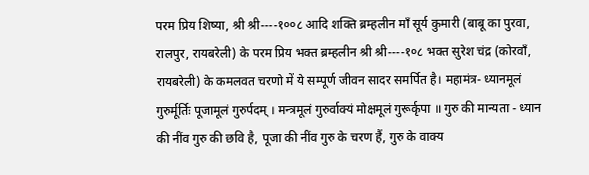परम प्रिय शिष्या, श्री श्री----१००८ आदि शक्ति ब्रम्हलीन माँ सूर्य कुमारी (बाबू का पुरवा, रालपुर, रायबरेली) के परम प्रिय भक्त ब्रम्हलीन श्री श्री----१०८ भक्त सुरेश चंद्र (कोरवाँ, रायबरेली) के कमलवत चरणो में ये सम्पूर्ण जीवन सादर समर्पित है। महामंत्र- ध्यानमूलं गुरुर्मूर्तिः पूजामूलं गुरुर्पदम् । मन्त्रमूलं गुरुर्वाक्यं मोक्षमूलं गुरूर्कृपा ॥ गुरु की मान्यता - ध्यान की नींव गुरु की छवि है, पूजा की नींव गुरु के चरण हैं, गुरु के वाक्य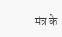मंत्र के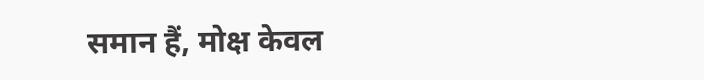समान हैं, मोक्ष केवल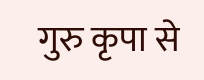गुरु कृपा से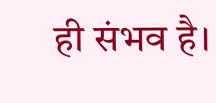ही संभव है।